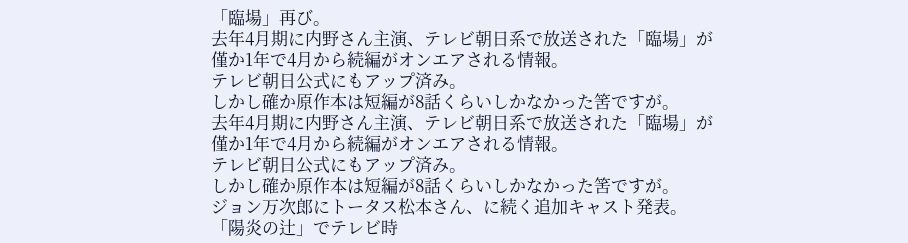「臨場」再び。
去年4月期に内野さん主演、テレビ朝日系で放送された「臨場」が
僅か1年で4月から続編がオンエアされる情報。
テレビ朝日公式にもアップ済み。
しかし確か原作本は短編が8話くらいしかなかった筈ですが。
去年4月期に内野さん主演、テレビ朝日系で放送された「臨場」が
僅か1年で4月から続編がオンエアされる情報。
テレビ朝日公式にもアップ済み。
しかし確か原作本は短編が8話くらいしかなかった筈ですが。
ジョン万次郎にトータス松本さん、に続く追加キャスト発表。
「陽炎の辻」でテレビ時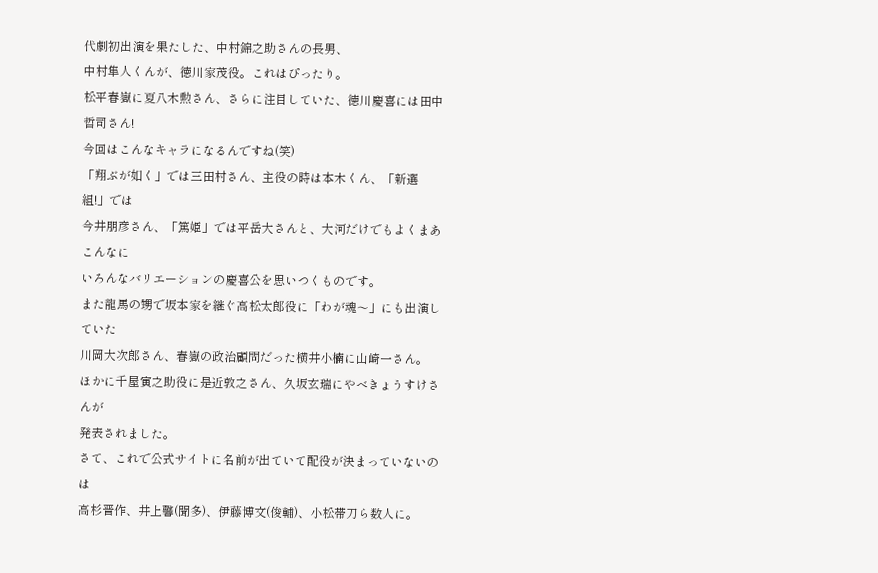代劇初出演を果たした、中村錦之助さんの長男、
中村隼人くんが、徳川家茂役。これはぴったり。
松平春嶽に夏八木勲さん、さらに注目していた、徳川慶喜には田中哲司さん!
今回はこんなキャラになるんですね(笑)
「翔ぶが如く」では三田村さん、主役の時は本木くん、「新選組!」では
今井朋彦さん、「篤姫」では平岳大さんと、大河だけでもよくまあこんなに
いろんなバリエーションの慶喜公を思いつくものです。
また龍馬の甥で坂本家を継ぐ高松太郎役に「わが魂〜」にも出演していた
川岡大次郎さん、春嶽の政治顧問だった横井小楠に山崎一さん。
ほかに千屋寅之助役に是近敦之さん、久坂玄瑞にやべきょうすけさんが
発表されました。
さて、これで公式サイトに名前が出ていて配役が決まっていないのは
高杉晋作、井上馨(聞多)、伊藤博文(俊輔)、小松帯刀ら数人に。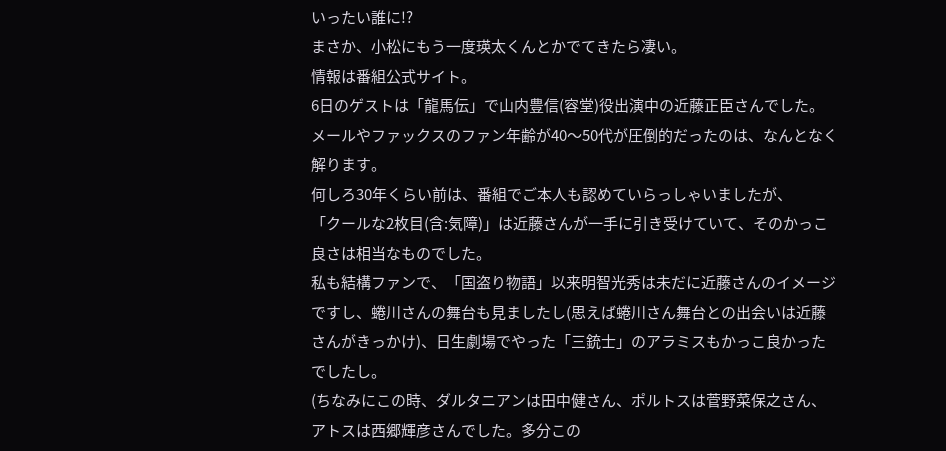いったい誰に!?
まさか、小松にもう一度瑛太くんとかでてきたら凄い。
情報は番組公式サイト。
6日のゲストは「龍馬伝」で山内豊信(容堂)役出演中の近藤正臣さんでした。
メールやファックスのファン年齢が40〜50代が圧倒的だったのは、なんとなく
解ります。
何しろ30年くらい前は、番組でご本人も認めていらっしゃいましたが、
「クールな2枚目(含:気障)」は近藤さんが一手に引き受けていて、そのかっこ
良さは相当なものでした。
私も結構ファンで、「国盗り物語」以来明智光秀は未だに近藤さんのイメージ
ですし、蜷川さんの舞台も見ましたし(思えば蜷川さん舞台との出会いは近藤
さんがきっかけ)、日生劇場でやった「三銃士」のアラミスもかっこ良かった
でしたし。
(ちなみにこの時、ダルタニアンは田中健さん、ポルトスは菅野菜保之さん、
アトスは西郷輝彦さんでした。多分この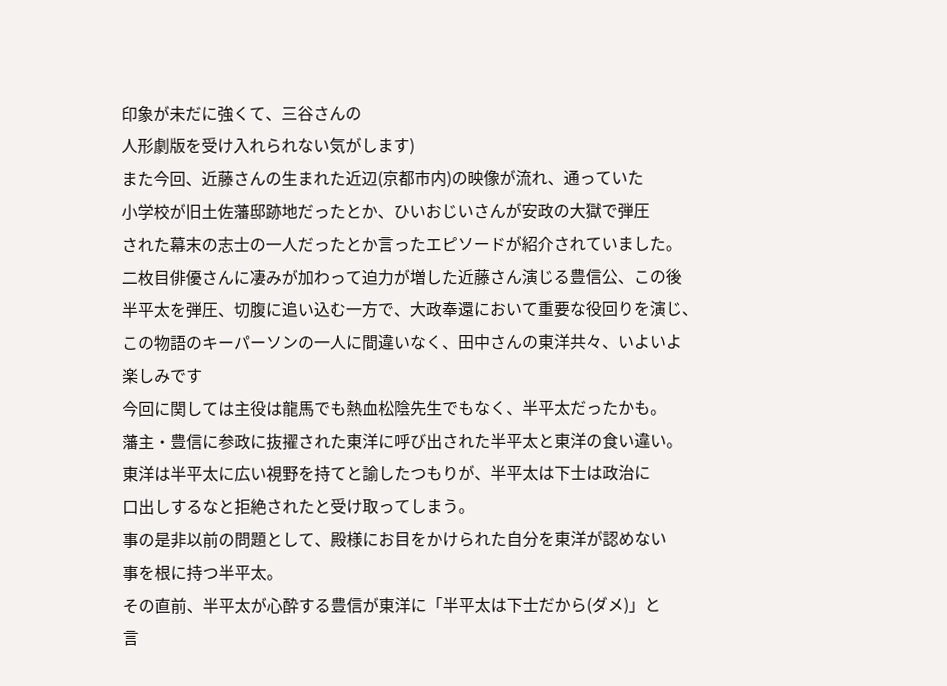印象が未だに強くて、三谷さんの
人形劇版を受け入れられない気がします)
また今回、近藤さんの生まれた近辺(京都市内)の映像が流れ、通っていた
小学校が旧土佐藩邸跡地だったとか、ひいおじいさんが安政の大獄で弾圧
された幕末の志士の一人だったとか言ったエピソードが紹介されていました。
二枚目俳優さんに凄みが加わって迫力が増した近藤さん演じる豊信公、この後
半平太を弾圧、切腹に追い込む一方で、大政奉還において重要な役回りを演じ、
この物語のキーパーソンの一人に間違いなく、田中さんの東洋共々、いよいよ
楽しみです
今回に関しては主役は龍馬でも熱血松陰先生でもなく、半平太だったかも。
藩主・豊信に参政に抜擢された東洋に呼び出された半平太と東洋の食い違い。
東洋は半平太に広い視野を持てと諭したつもりが、半平太は下士は政治に
口出しするなと拒絶されたと受け取ってしまう。
事の是非以前の問題として、殿様にお目をかけられた自分を東洋が認めない
事を根に持つ半平太。
その直前、半平太が心酔する豊信が東洋に「半平太は下士だから(ダメ)」と
言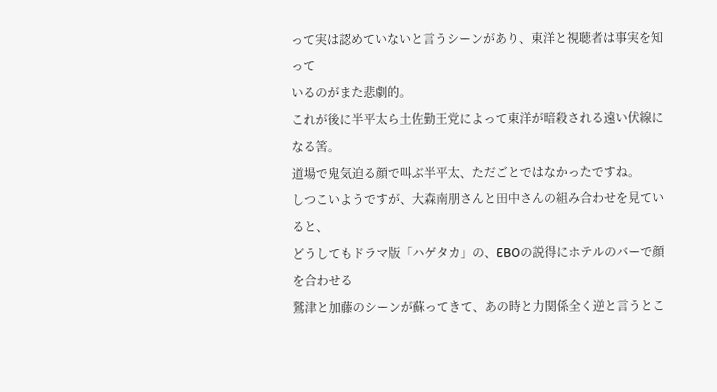って実は認めていないと言うシーンがあり、東洋と視聴者は事実を知って
いるのがまた悲劇的。
これが後に半平太ら土佐勤王党によって東洋が暗殺される遠い伏線になる筈。
道場で鬼気迫る顔で叫ぶ半平太、ただごとではなかったですね。
しつこいようですが、大森南朋さんと田中さんの組み合わせを見ていると、
どうしてもドラマ版「ハゲタカ」の、EBOの説得にホテルのバーで顔を合わせる
鷲津と加藤のシーンが蘇ってきて、あの時と力関係全く逆と言うとこ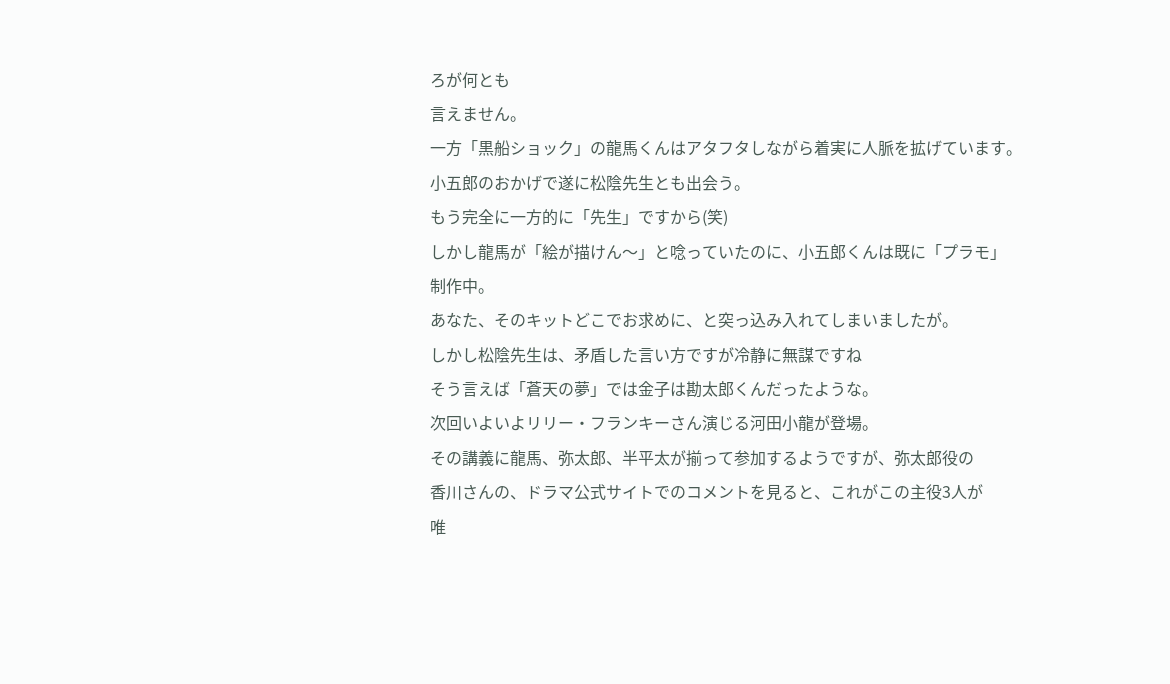ろが何とも
言えません。
一方「黒船ショック」の龍馬くんはアタフタしながら着実に人脈を拡げています。
小五郎のおかげで遂に松陰先生とも出会う。
もう完全に一方的に「先生」ですから(笑)
しかし龍馬が「絵が描けん〜」と唸っていたのに、小五郎くんは既に「プラモ」
制作中。
あなた、そのキットどこでお求めに、と突っ込み入れてしまいましたが。
しかし松陰先生は、矛盾した言い方ですが冷静に無謀ですね
そう言えば「蒼天の夢」では金子は勘太郎くんだったような。
次回いよいよリリー・フランキーさん演じる河田小龍が登場。
その講義に龍馬、弥太郎、半平太が揃って参加するようですが、弥太郎役の
香川さんの、ドラマ公式サイトでのコメントを見ると、これがこの主役3人が
唯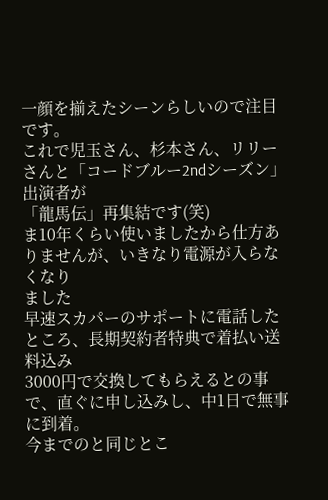一顔を揃えたシーンらしいので注目です。
これで児玉さん、杉本さん、リリーさんと「コードブルー2ndシーズン」出演者が
「龍馬伝」再集結です(笑)
ま10年くらい使いましたから仕方ありませんが、いきなり電源が入らなくなり
ました
早速スカパーのサポートに電話したところ、長期契約者特典で着払い送料込み
3000円で交換してもらえるとの事で、直ぐに申し込みし、中1日で無事に到着。
今までのと同じとこ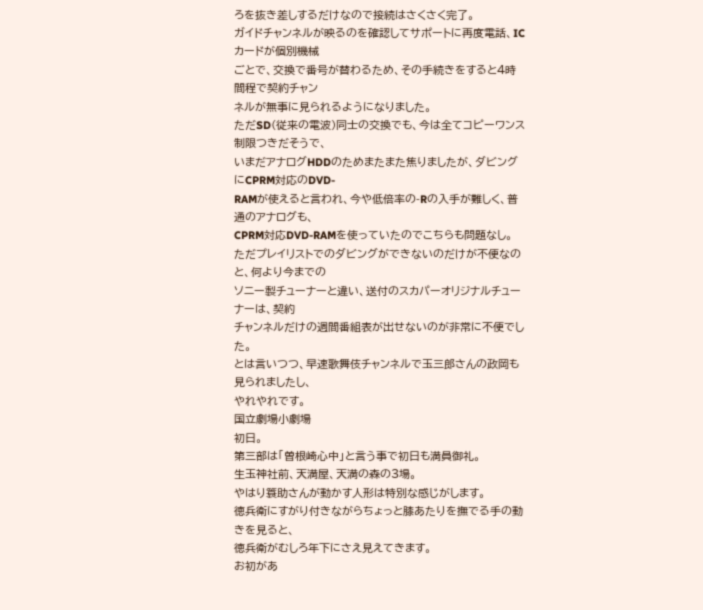ろを抜き差しするだけなので接続はさくさく完了。
ガイドチャンネルが映るのを確認してサポートに再度電話、ICカードが個別機械
ごとで、交換で番号が替わるため、その手続きをすると4時間程で契約チャン
ネルが無事に見られるようになりました。
ただSD(従来の電波)同士の交換でも、今は全てコピーワンス制限つきだそうで、
いまだアナログHDDのためまたまた焦りましたが、ダビングにCPRM対応のDVD-
RAMが使えると言われ、今や低倍率の-Rの入手が難しく、普通のアナログも、
CPRM対応DVD-RAMを使っていたのでこちらも問題なし。
ただプレイリストでのダビングができないのだけが不便なのと、何より今までの
ソニー製チューナーと違い、送付のスカパーオリジナルチューナーは、契約
チャンネルだけの週間番組表が出せないのが非常に不便でした。
とは言いつつ、早速歌舞伎チャンネルで玉三郎さんの政岡も見られましたし、
やれやれです。
国立劇場小劇場
初日。
第三部は「曽根崎心中」と言う事で初日も満員御礼。
生玉神社前、天満屋、天満の森の3場。
やはり簑助さんが動かす人形は特別な感じがします。
徳兵衛にすがり付きながらちょっと膝あたりを撫でる手の動きを見ると、
徳兵衛がむしろ年下にさえ見えてきます。
お初があ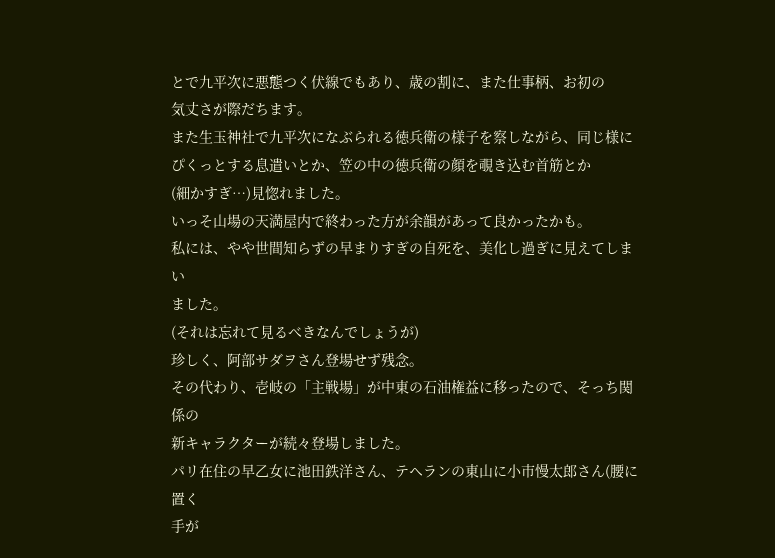とで九平次に悪態つく伏線でもあり、歳の割に、また仕事柄、お初の
気丈さが際だちます。
また生玉神社で九平次になぶられる徳兵衛の様子を察しながら、同じ様に
ぴくっとする息遣いとか、笠の中の徳兵衛の顔を覗き込む首筋とか
(細かすぎ…)見惚れました。
いっそ山場の天満屋内で終わった方が余韻があって良かったかも。
私には、やや世間知らずの早まりすぎの自死を、美化し過ぎに見えてしまい
ました。
(それは忘れて見るべきなんでしょうが)
珍しく、阿部サダヲさん登場せず残念。
その代わり、壱岐の「主戦場」が中東の石油権益に移ったので、そっち関係の
新キャラクターが続々登場しました。
パリ在住の早乙女に池田鉄洋さん、テヘランの東山に小市慢太郎さん(腰に置く
手が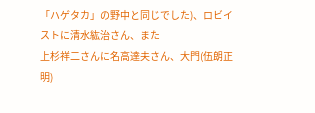「ハゲタカ」の野中と同じでした)、ロビイストに清水紘治さん、また
上杉祥二さんに名高達夫さん、大門(伍朗正明)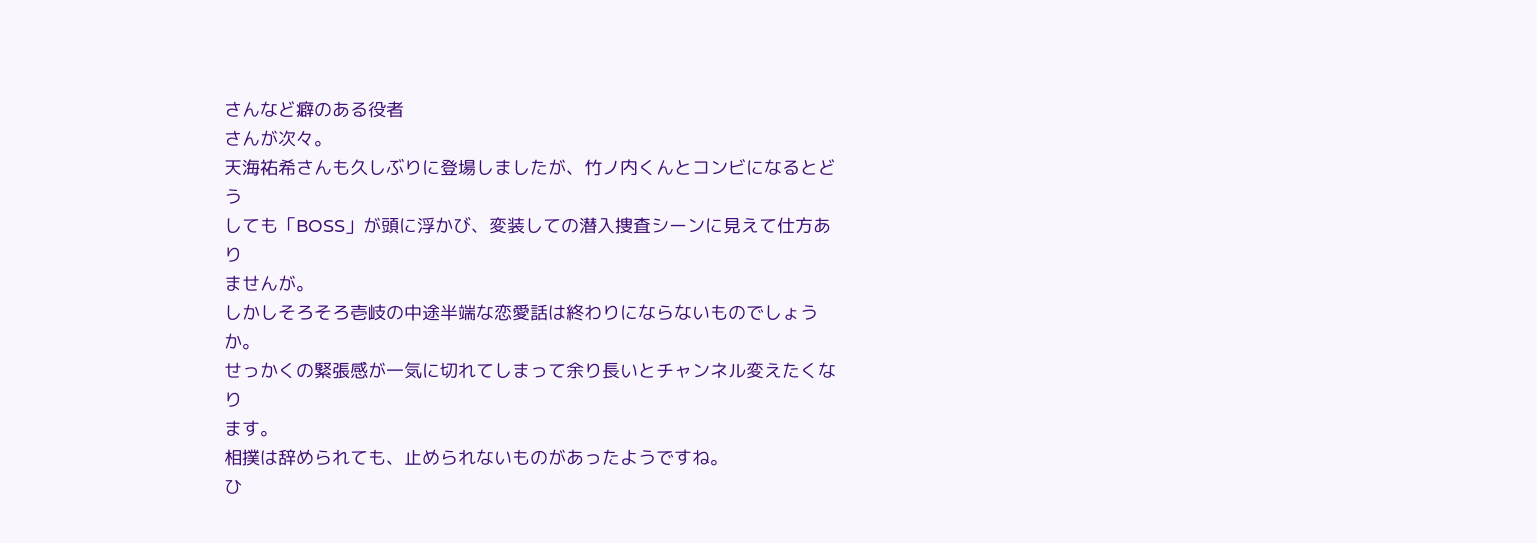さんなど癖のある役者
さんが次々。
天海祐希さんも久しぶりに登場しましたが、竹ノ内くんとコンビになるとどう
しても「BOSS」が頭に浮かび、変装しての潜入捜査シーンに見えて仕方あり
ませんが。
しかしそろそろ壱岐の中途半端な恋愛話は終わりにならないものでしょうか。
せっかくの緊張感が一気に切れてしまって余り長いとチャンネル変えたくなり
ます。
相撲は辞められても、止められないものがあったようですね。
ひ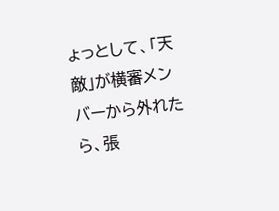ょっとして、「天敵」が横審メンバーから外れたら、張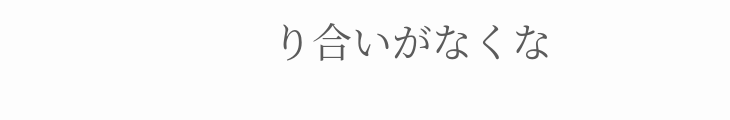り合いがなくな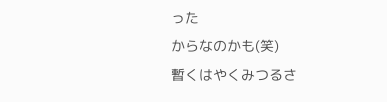った
からなのかも(笑)
暫くはやくみつるさ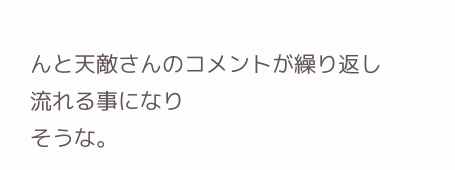んと天敵さんのコメントが繰り返し流れる事になり
そうな。